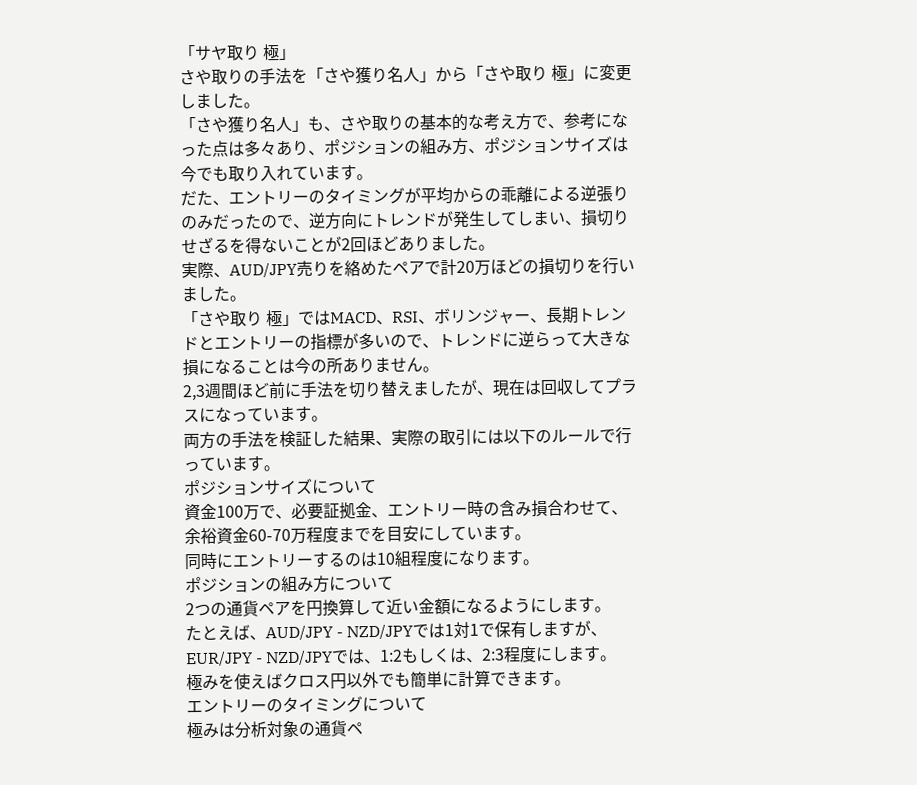「サヤ取り 極」
さや取りの手法を「さや獲り名人」から「さや取り 極」に変更しました。
「さや獲り名人」も、さや取りの基本的な考え方で、参考になった点は多々あり、ポジションの組み方、ポジションサイズは今でも取り入れています。
だた、エントリーのタイミングが平均からの乖離による逆張りのみだったので、逆方向にトレンドが発生してしまい、損切りせざるを得ないことが2回ほどありました。
実際、AUD/JPY売りを絡めたペアで計20万ほどの損切りを行いました。
「さや取り 極」ではMACD、RSI、ボリンジャー、長期トレンドとエントリーの指標が多いので、トレンドに逆らって大きな損になることは今の所ありません。
2,3週間ほど前に手法を切り替えましたが、現在は回収してプラスになっています。
両方の手法を検証した結果、実際の取引には以下のルールで行っています。
ポジションサイズについて
資金100万で、必要証拠金、エントリー時の含み損合わせて、余裕資金60-70万程度までを目安にしています。
同時にエントリーするのは10組程度になります。
ポジションの組み方について
2つの通貨ペアを円換算して近い金額になるようにします。
たとえば、AUD/JPY - NZD/JPYでは1対1で保有しますが、EUR/JPY - NZD/JPYでは、1:2もしくは、2:3程度にします。
極みを使えばクロス円以外でも簡単に計算できます。
エントリーのタイミングについて
極みは分析対象の通貨ペ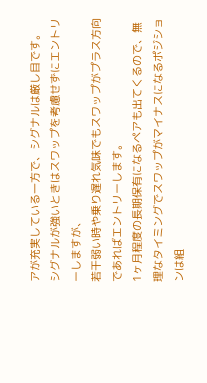アが充実している一方で、シグナルは厳し目です。
シグナルが強いときはスワップを考慮せずにエントリーしますが、
若干弱い時や乗り遅れ気味でもスワップがプラス方向であればエントリーします。
1ヶ月程度の長期保有になるペアも出てくるので、無理なタイミングでスワップがマイナスになるポジションは組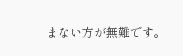まない方が無難です。